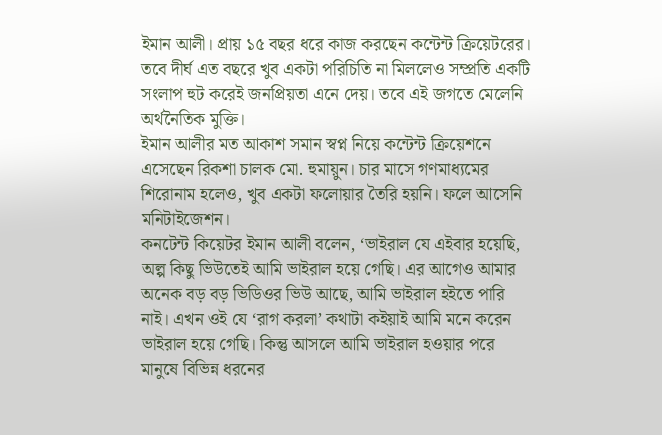ইমান আলী। প্রায় ১৫ বছর ধরে কাজ করছেন কন্টেন্ট ক্রিয়েটরের। তবে দীর্ঘ এত বছরে খুব একটা পরিচিতি না মিললেও সম্প্রতি একটি সংলাপ হুট করেই জনপ্রিয়তা এনে দেয়। তবে এই জগতে মেলেনি অর্থনৈতিক মুক্তি।
ইমান আলীর মত আকাশ সমান স্বপ্ন নিয়ে কন্টেন্ট ক্রিয়েশনে এসেছেন রিকশা চালক মো. হুমায়ুন। চার মাসে গণমাধ্যমের শিরোনাম হলেও, খুব একটা ফলোয়ার তৈরি হয়নি। ফলে আসেনি মনিটাইজেশন।
কনটেন্ট কিয়েটর ইমান আলী বলেন, ‘ভাইরাল যে এইবার হয়েছি, অল্প কিছু ভিউতেই আমি ভাইরাল হয়ে গেছি। এর আগেও আমার অনেক বড় বড় ভিডিওর ভিউ আছে, আমি ভাইরাল হইতে পারি নাই। এখন ওই যে ‘রাগ করলা’ কথাটা কইয়াই আমি মনে করেন ভাইরাল হয়ে গেছি। কিন্তু আসলে আমি ভাইরাল হওয়ার পরে মানুষে বিভিন্ন ধরনের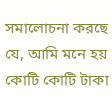সমালোচনা করছে যে, আমি মনে হয় কোটি কোটি টাকা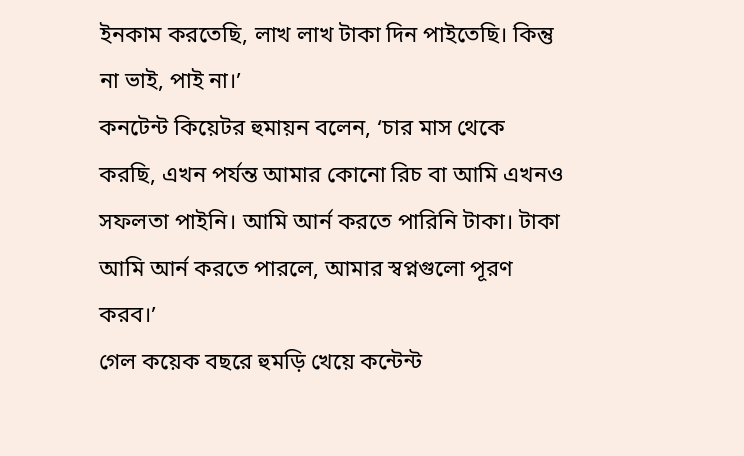ইনকাম করতেছি, লাখ লাখ টাকা দিন পাইতেছি। কিন্তু না ভাই, পাই না।’
কনটেন্ট কিয়েটর হুমায়ন বলেন, ‘চার মাস থেকে করছি, এখন পর্যন্ত আমার কোনো রিচ বা আমি এখনও সফলতা পাইনি। আমি আর্ন করতে পারিনি টাকা। টাকা আমি আর্ন করতে পারলে, আমার স্বপ্নগুলো পূরণ করব।’
গেল কয়েক বছরে হুমড়ি খেয়ে কন্টেন্ট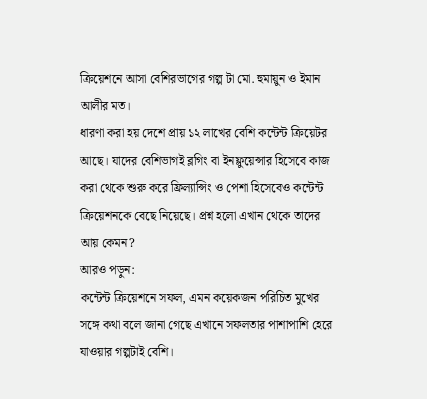ক্রিয়েশনে আসা বেশিরভাগের গল্প টা মো. হুমায়ুন ও ইমান আলীর মত।
ধারণা করা হয় দেশে প্রায় ১২ লাখের বেশি কন্টেন্ট ক্রিয়েটর আছে। যাদের বেশিভাগই ব্লগিং বা ইনফ্লুয়েন্সার হিসেবে কাজ করা থেকে শুরু করে ফ্রিল্যান্সিং ও পেশা হিসেবেও কন্টেন্ট ক্রিয়েশনকে বেছে নিয়েছে। প্রশ্ন হলো এখান থেকে তাদের আয় কেমন?
আরও পড়ুন:
কন্টেন্ট ক্রিয়েশনে সফল, এমন কয়েকজন পরিচিত মুখের সঙ্গে কথা বলে জানা গেছে এখানে সফলতার পাশাপাশি হেরে যাওয়ার গল্পটাই বেশি।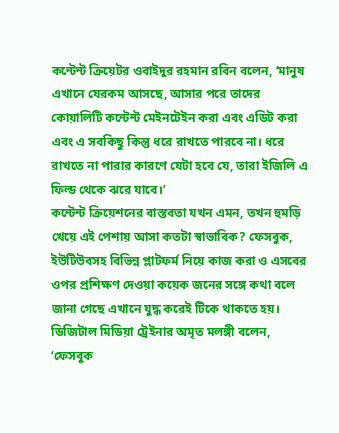কন্টেন্ট ক্রিয়েটর ওবাইদুর রহমান রবিন বলেন, ‘মানুষ এখানে যেরকম আসছে, আসার পরে তাদের কোয়ালিটি কন্টেন্ট মেইনটেইন করা এবং এডিট করা এবং এ সবকিছু কিন্তু ধরে রাখতে পারবে না। ধরে রাখতে না পারার কারণে যেটা হবে যে, তারা ইজিলি এ ফিল্ড থেকে ঝরে যাবে।’
কন্টেন্ট ক্রিয়েশনের বাস্তবতা যখন এমন, তখন হুমড়ি খেয়ে এই পেশায় আসা কতটা স্বাভাবিক? ফেসবুক, ইউটিউবসহ বিভিন্ন প্লাটফর্ম নিয়ে কাজ করা ও এসবের ওপর প্রশিক্ষণ দেওয়া কয়েক জনের সঙ্গে কথা বলে জানা গেছে এখানে যুদ্ধ করেই টিকে থাকতে হয়।
ডিজিটাল মিডিয়া ট্রেইনার অমৃত মলঙ্গী বলেন, ‘ফেসবুক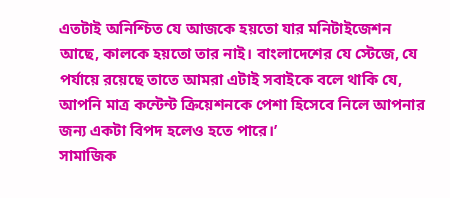এতটাই অনিশ্চিত যে আজকে হয়তো যার মনিটাইজেশন আছে, কালকে হয়তো তার নাই। বাংলাদেশের যে স্টেজে, যে পর্যায়ে রয়েছে তাতে আমরা এটাই সবাইকে বলে থাকি যে, আপনি মাত্র কন্টেন্ট ক্রিয়েশনকে পেশা হিসেবে নিলে আপনার জন্য একটা বিপদ হলেও হতে পারে।’
সামাজিক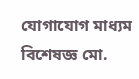যোগাযোগ মাধ্যম বিশেষজ্ঞ মো.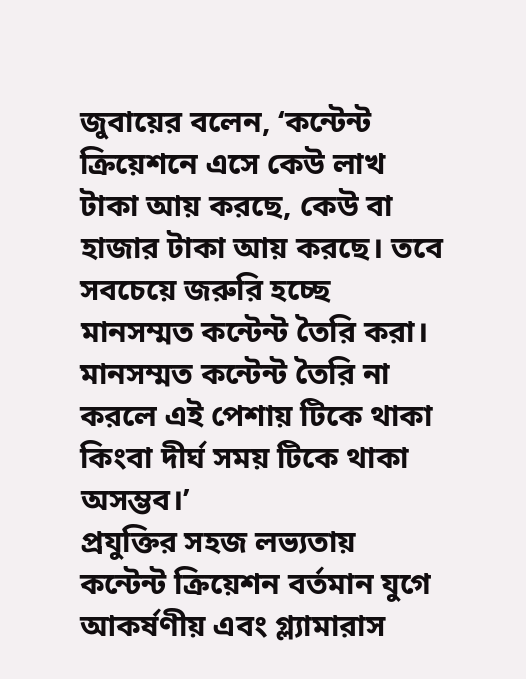জুবায়ের বলেন, ‘কন্টেন্ট ক্রিয়েশনে এসে কেউ লাখ টাকা আয় করছে, কেউ বা হাজার টাকা আয় করছে। তবে সবচেয়ে জরুরি হচ্ছে মানসম্মত কন্টেন্ট তৈরি করা। মানসম্মত কন্টেন্ট তৈরি না করলে এই পেশায় টিকে থাকা কিংবা দীর্ঘ সময় টিকে থাকা অসম্ভব।’
প্রযুক্তির সহজ লভ্যতায় কন্টেন্ট ক্রিয়েশন বর্তমান যুগে আকর্ষণীয় এবং গ্ল্যামারাস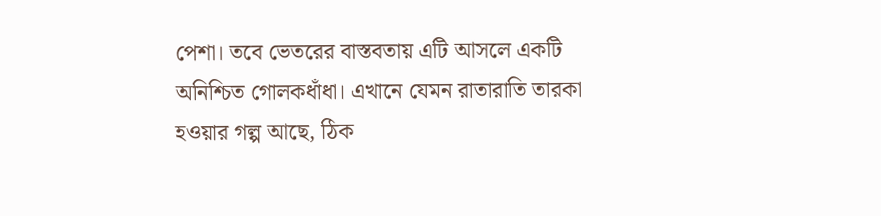পেশা। তবে ভেতরের বাস্তবতায় এটি আসলে একটি অনিশ্চিত গোলকধাঁধা। এখানে যেমন রাতারাতি তারকা হওয়ার গল্প আছে, ঠিক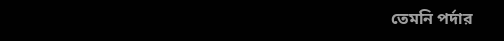তেমনি পর্দার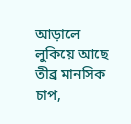আড়ালে লুকিয়ে আছে তীব্র মানসিক চাপ,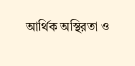আর্থিক অস্থিরতা ও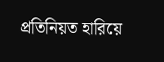প্রতিনিয়ত হারিয়ে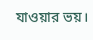যাওয়ার ভয়।